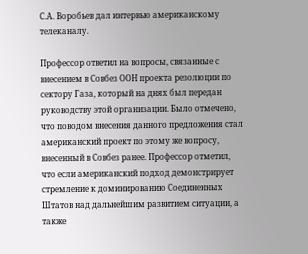С.А. Воробьев дал интервью американскому телеканалу.

Профессор ответил на вопросы, связанные с внесением в Совбез ООН проекта резолюции по сектору Газа, который на днях был передан руководству этой организации. Было отмечено, что поводом внесения данного предложения стал американский проект по этому же вопросу, внесенный в Совбез ранее. Профессор отметил, что если американский подход демонстрирует стремление к доминированию Соединенных Штатов над дальнейшим развитием ситуации, а также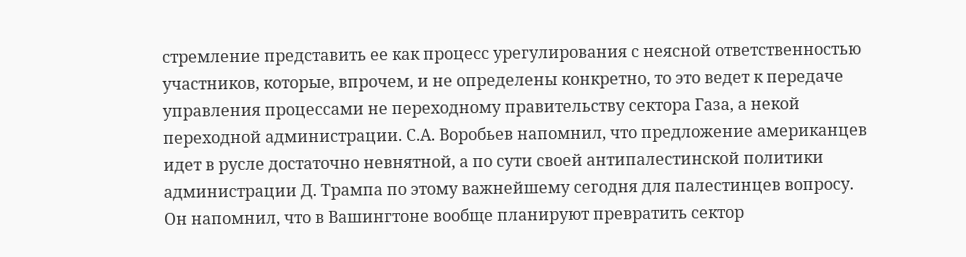стремление представить ее как процесс урегулирования с неясной ответственностью участников, которые, впрочем, и не определены конкретно, то это ведет к передаче управления процессами не переходному правительству сектора Газа, а некой переходной администрации. С.А. Воробьев напомнил, что предложение американцев идет в русле достаточно невнятной, а по сути своей антипалестинской политики администрации Д. Трампа по этому важнейшему сегодня для палестинцев вопросу. Он напомнил, что в Вашингтоне вообще планируют превратить сектор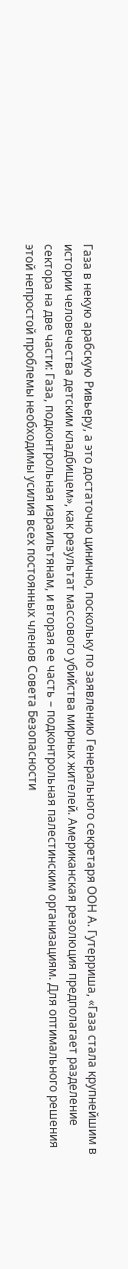Газа в некую арабскую Ривьеру, а это достаточно цинично, поскольку по заявлению Генерального секретаря ООН А. Гутерриша, «Газа стала крупнейшим в истории человечества детским кладбищем», как результат массового убийства мирных жителей. Американская резолюция предполагает разделение сектора на две части: Газа, подконтрольная израильтянам, и вторая ее часть – подконтрольная палестинским организациям. Для оптимального решения этой непростой проблемы необходимы усилия всех постоянных членов Совета Безопасности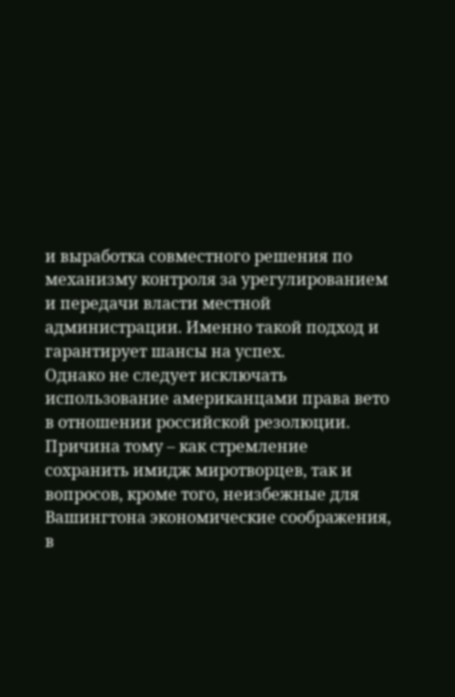и выработка совместного решения по механизму контроля за урегулированием и передачи власти местной администрации. Именно такой подход и гарантирует шансы на успех.
Однако не следует исключать использование американцами права вето в отношении российской резолюции. Причина тому – как стремление сохранить имидж миротворцев, так и вопросов, кроме того, неизбежные для Вашингтона экономические соображения, в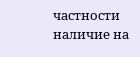частности наличие на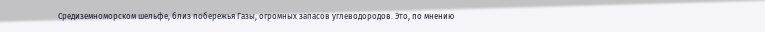Средиземноморском шельфе, близ побережья Газы, огромных запасов углеводородов. Это, по мнению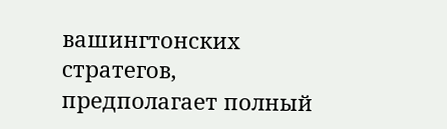вашингтонских стратегов, предполагает полный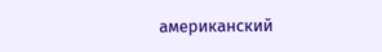американский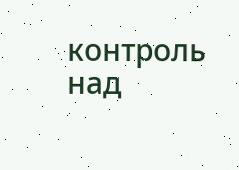контроль над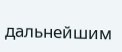дальнейшим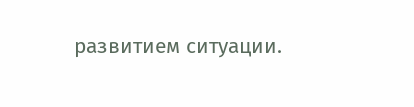развитием ситуации.